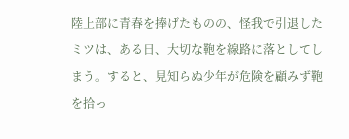陸上部に青春を捧げたものの、怪我で引退したミツは、ある日、大切な鞄を線路に落としてしまう。すると、見知らぬ少年が危険を顧みず鞄を拾っ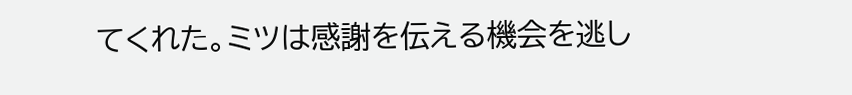てくれた。ミツは感謝を伝える機会を逃し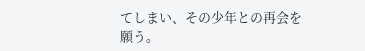てしまい、その少年との再会を願う。